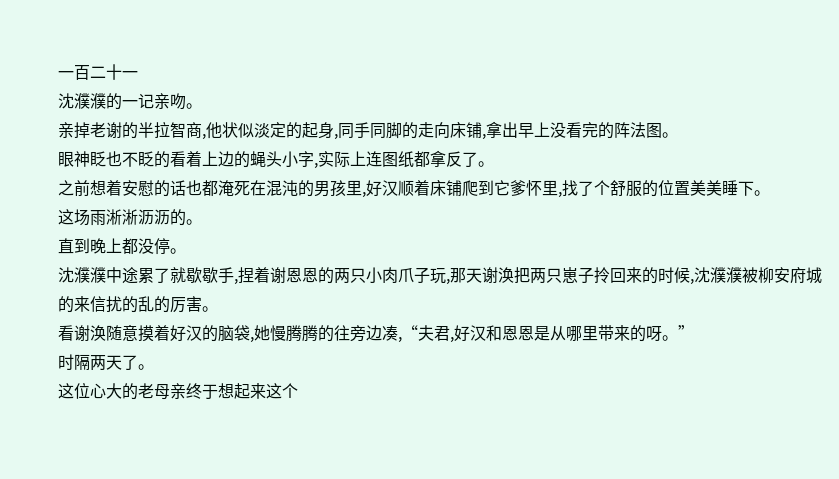一百二十一
沈濮濮的一记亲吻。
亲掉老谢的半拉智商,他状似淡定的起身,同手同脚的走向床铺,拿出早上没看完的阵法图。
眼神眨也不眨的看着上边的蝇头小字,实际上连图纸都拿反了。
之前想着安慰的话也都淹死在混沌的男孩里,好汉顺着床铺爬到它爹怀里,找了个舒服的位置美美睡下。
这场雨淅淅沥沥的。
直到晚上都没停。
沈濮濮中途累了就歇歇手,捏着谢恩恩的两只小肉爪子玩,那天谢涣把两只崽子拎回来的时候,沈濮濮被柳安府城的来信扰的乱的厉害。
看谢涣随意摸着好汉的脑袋,她慢腾腾的往旁边凑,“夫君,好汉和恩恩是从哪里带来的呀。”
时隔两天了。
这位心大的老母亲终于想起来这个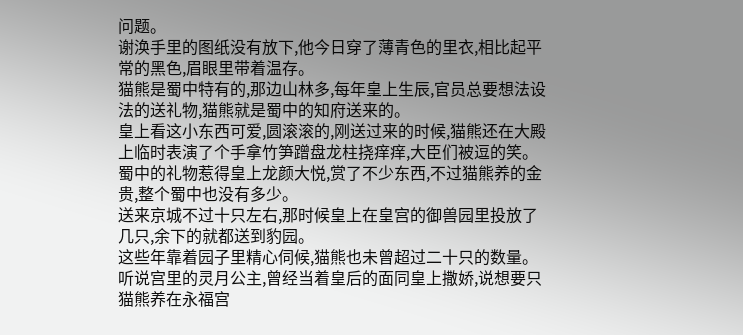问题。
谢涣手里的图纸没有放下,他今日穿了薄青色的里衣,相比起平常的黑色,眉眼里带着温存。
猫熊是蜀中特有的,那边山林多,每年皇上生辰,官员总要想法设法的送礼物,猫熊就是蜀中的知府送来的。
皇上看这小东西可爱,圆滚滚的,刚送过来的时候,猫熊还在大殿上临时表演了个手拿竹笋蹭盘龙柱挠痒痒,大臣们被逗的笑。
蜀中的礼物惹得皇上龙颜大悦,赏了不少东西,不过猫熊养的金贵,整个蜀中也没有多少。
送来京城不过十只左右,那时候皇上在皇宫的御兽园里投放了几只,余下的就都送到豹园。
这些年靠着园子里精心伺候,猫熊也未曾超过二十只的数量。
听说宫里的灵月公主,曾经当着皇后的面同皇上撒娇,说想要只猫熊养在永福宫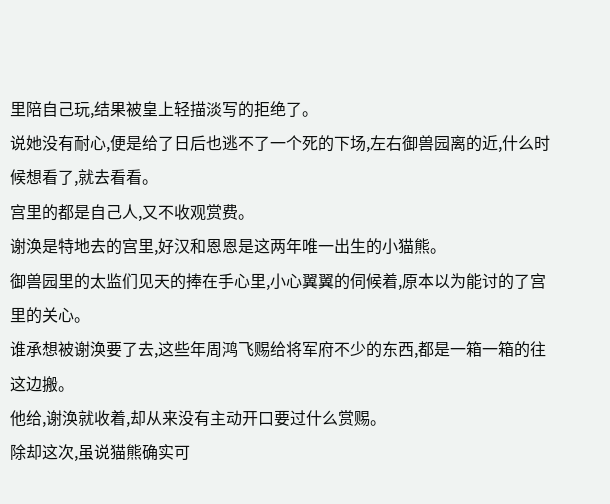里陪自己玩,结果被皇上轻描淡写的拒绝了。
说她没有耐心,便是给了日后也逃不了一个死的下场,左右御兽园离的近,什么时候想看了,就去看看。
宫里的都是自己人,又不收观赏费。
谢涣是特地去的宫里,好汉和恩恩是这两年唯一出生的小猫熊。
御兽园里的太监们见天的捧在手心里,小心翼翼的伺候着,原本以为能讨的了宫里的关心。
谁承想被谢涣要了去,这些年周鸿飞赐给将军府不少的东西,都是一箱一箱的往这边搬。
他给,谢涣就收着,却从来没有主动开口要过什么赏赐。
除却这次,虽说猫熊确实可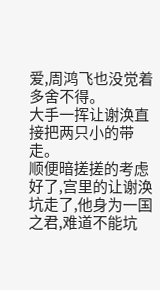爱,周鸿飞也没觉着多舍不得。
大手一挥让谢涣直接把两只小的带走。
顺便暗搓搓的考虑好了,宫里的让谢涣坑走了,他身为一国之君,难道不能坑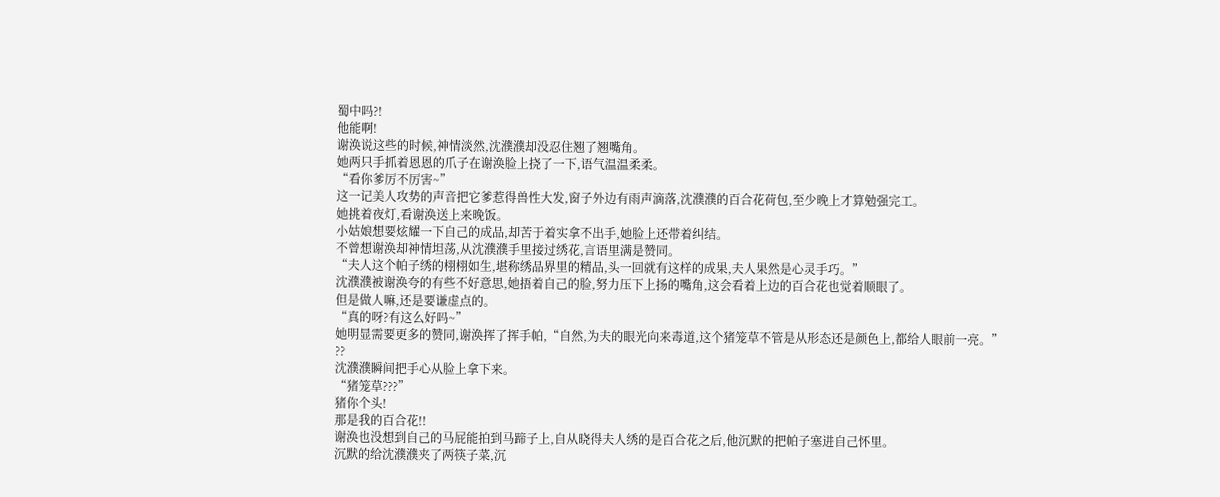蜀中吗?!
他能啊!
谢涣说这些的时候,神情淡然,沈濮濮却没忍住翘了翘嘴角。
她两只手抓着恩恩的爪子在谢涣脸上挠了一下,语气温温柔柔。
“看你爹厉不厉害~”
这一记美人攻势的声音把它爹惹得兽性大发,窗子外边有雨声滴落,沈濮濮的百合花荷包,至少晚上才算勉强完工。
她挑着夜灯,看谢涣送上来晚饭。
小姑娘想要炫耀一下自己的成品,却苦于着实拿不出手,她脸上还带着纠结。
不曾想谢涣却神情坦荡,从沈濮濮手里接过绣花,言语里满是赞同。
“夫人这个帕子绣的栩栩如生,堪称绣品界里的精品,头一回就有这样的成果,夫人果然是心灵手巧。”
沈濮濮被谢涣夸的有些不好意思,她捂着自己的脸,努力压下上扬的嘴角,这会看着上边的百合花也觉着顺眼了。
但是做人嘛,还是要谦虚点的。
“真的呀?有这么好吗~”
她明显需要更多的赞同,谢涣挥了挥手帕,“自然,为夫的眼光向来毒道,这个猪笼草不管是从形态还是颜色上,都给人眼前一亮。”
??
沈濮濮瞬间把手心从脸上拿下来。
“猪笼草???”
猪你个头!
那是我的百合花!!
谢涣也没想到自己的马屁能拍到马蹄子上,自从晓得夫人绣的是百合花之后,他沉默的把帕子塞进自己怀里。
沉默的给沈濮濮夹了两筷子菜,沉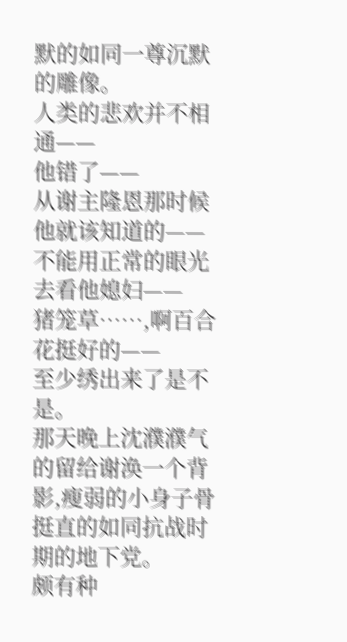默的如同一尊沉默的雕像。
人类的悲欢并不相通——
他错了——
从谢主隆恩那时候他就该知道的——
不能用正常的眼光去看他媳妇——
猪笼草……,啊百合花挺好的——
至少绣出来了是不是。
那天晚上沈濮濮气的留给谢涣一个背影,瘦弱的小身子骨挺直的如同抗战时期的地下党。
颇有种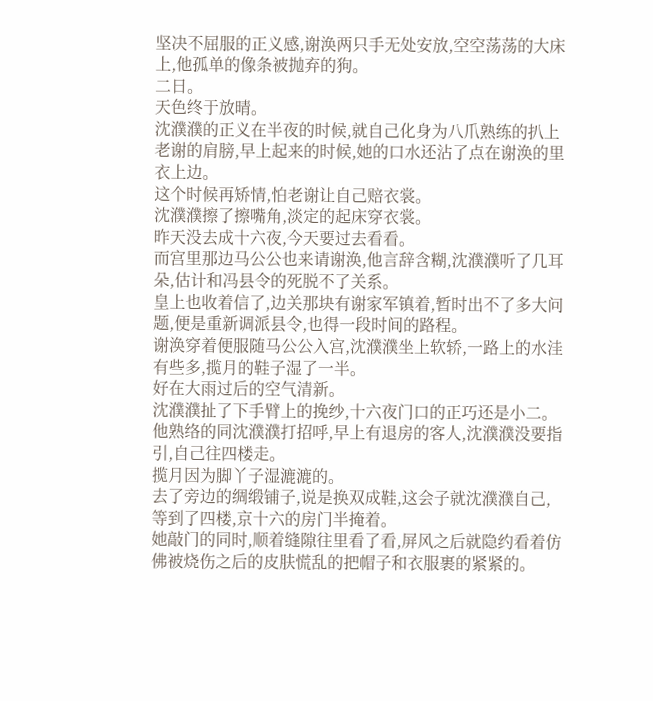坚决不屈服的正义感,谢涣两只手无处安放,空空荡荡的大床上,他孤单的像条被抛弃的狗。
二日。
天色终于放晴。
沈濮濮的正义在半夜的时候,就自己化身为八爪熟练的扒上老谢的肩膀,早上起来的时候,她的口水还沾了点在谢涣的里衣上边。
这个时候再矫情,怕老谢让自己赔衣裳。
沈濮濮擦了擦嘴角,淡定的起床穿衣裳。
昨天没去成十六夜,今天要过去看看。
而宫里那边马公公也来请谢涣,他言辞含糊,沈濮濮听了几耳朵,估计和冯县令的死脱不了关系。
皇上也收着信了,边关那块有谢家军镇着,暂时出不了多大问题,便是重新调派县令,也得一段时间的路程。
谢涣穿着便服随马公公入宫,沈濮濮坐上软轿,一路上的水洼有些多,揽月的鞋子湿了一半。
好在大雨过后的空气清新。
沈濮濮扯了下手臂上的挽纱,十六夜门口的正巧还是小二。
他熟络的同沈濮濮打招呼,早上有退房的客人,沈濮濮没要指引,自己往四楼走。
揽月因为脚丫子湿漉漉的。
去了旁边的绸缎铺子,说是换双成鞋,这会子就沈濮濮自己,等到了四楼,京十六的房门半掩着。
她敲门的同时,顺着缝隙往里看了看,屏风之后就隐约看着仿佛被烧伤之后的皮肤慌乱的把帽子和衣服裹的紧紧的。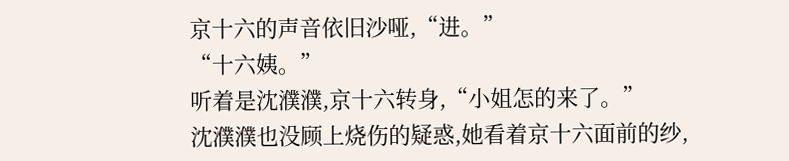京十六的声音依旧沙哑,“进。”
“十六姨。”
听着是沈濮濮,京十六转身,“小姐怎的来了。”
沈濮濮也没顾上烧伤的疑惑,她看着京十六面前的纱,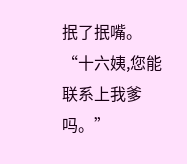抿了抿嘴。
“十六姨,您能联系上我爹吗。”